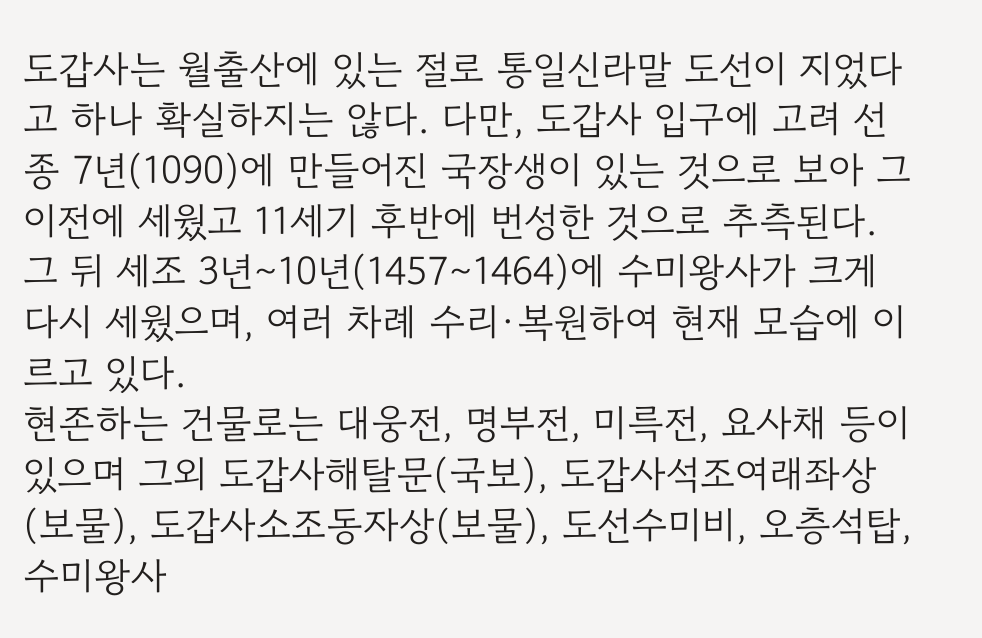도갑사는 월출산에 있는 절로 통일신라말 도선이 지었다고 하나 확실하지는 않다. 다만, 도갑사 입구에 고려 선종 7년(1090)에 만들어진 국장생이 있는 것으로 보아 그 이전에 세웠고 11세기 후반에 번성한 것으로 추측된다. 그 뒤 세조 3년∼10년(1457∼1464)에 수미왕사가 크게 다시 세웠으며, 여러 차례 수리·복원하여 현재 모습에 이르고 있다.
현존하는 건물로는 대웅전, 명부전, 미륵전, 요사채 등이 있으며 그외 도갑사해탈문(국보), 도갑사석조여래좌상(보물), 도갑사소조동자상(보물), 도선수미비, 오층석탑, 수미왕사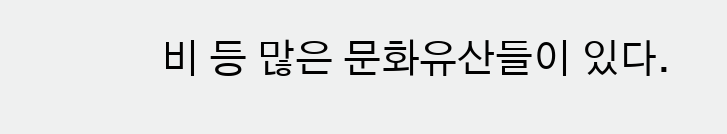비 등 많은 문화유산들이 있다.